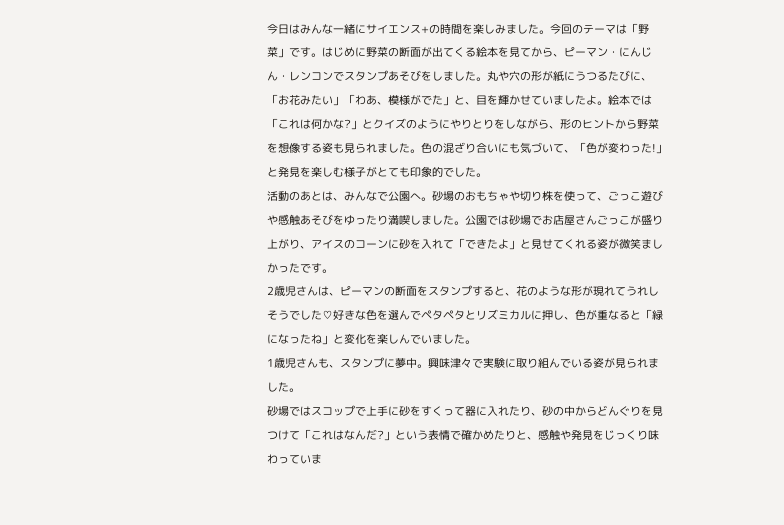今日はみんな一緒にサイエンス+の時間を楽しみました。今回のテーマは「野菜」です。はじめに野菜の断面が出てくる絵本を見てから、ピーマン・にんじん・レンコンでスタンプあそびをしました。丸や穴の形が紙にうつるたびに、「お花みたい」「わあ、模様がでた」と、目を輝かせていましたよ。絵本では「これは何かな?」とクイズのようにやりとりをしながら、形のヒントから野菜を想像する姿も見られました。色の混ざり合いにも気づいて、「色が変わった!」と発見を楽しむ様子がとても印象的でした。
活動のあとは、みんなで公園へ。砂場のおもちゃや切り株を使って、ごっこ遊びや感触あそびをゆったり満喫しました。公園では砂場でお店屋さんごっこが盛り上がり、アイスのコーンに砂を入れて「できたよ」と見せてくれる姿が微笑ましかったです。
2歳児さんは、ピーマンの断面をスタンプすると、花のような形が現れてうれしそうでした♡好きな色を選んでペタペタとリズミカルに押し、色が重なると「緑になったね」と変化を楽しんでいました。
1歳児さんも、スタンプに夢中。興味津々で実験に取り組んでいる姿が見られました。
砂場ではスコップで上手に砂をすくって器に入れたり、砂の中からどんぐりを見つけて「これはなんだ?」という表情で確かめたりと、感触や発見をじっくり味わっていま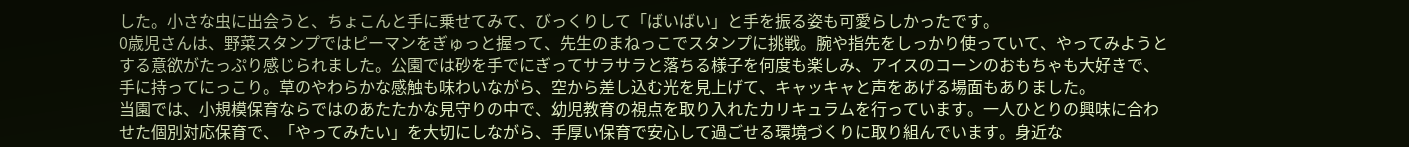した。小さな虫に出会うと、ちょこんと手に乗せてみて、びっくりして「ばいばい」と手を振る姿も可愛らしかったです。
0歳児さんは、野菜スタンプではピーマンをぎゅっと握って、先生のまねっこでスタンプに挑戦。腕や指先をしっかり使っていて、やってみようとする意欲がたっぷり感じられました。公園では砂を手でにぎってサラサラと落ちる様子を何度も楽しみ、アイスのコーンのおもちゃも大好きで、手に持ってにっこり。草のやわらかな感触も味わいながら、空から差し込む光を見上げて、キャッキャと声をあげる場面もありました。
当園では、小規模保育ならではのあたたかな見守りの中で、幼児教育の視点を取り入れたカリキュラムを行っています。一人ひとりの興味に合わせた個別対応保育で、「やってみたい」を大切にしながら、手厚い保育で安心して過ごせる環境づくりに取り組んでいます。身近な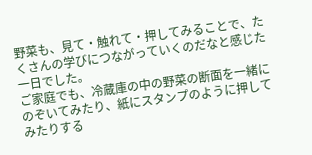野菜も、見て・触れて・押してみることで、たくさんの学びにつながっていくのだなと感じた一日でした。
ご家庭でも、冷蔵庫の中の野菜の断面を一緒にのぞいてみたり、紙にスタンプのように押してみたりする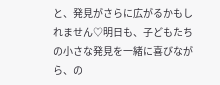と、発見がさらに広がるかもしれません♡明日も、子どもたちの小さな発見を一緒に喜びながら、の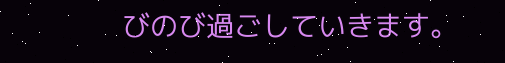びのび過ごしていきます。